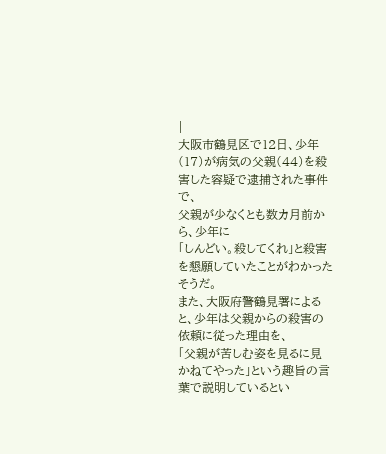|
大阪市鶴見区で12日、少年(17)が病気の父親(44)を殺害した容疑で逮捕された事件で、
父親が少なくとも数カ月前から、少年に
「しんどい。殺してくれ」と殺害を懇願していたことがわかったそうだ。
また、大阪府警鶴見署によると、少年は父親からの殺害の依頼に従った理由を、
「父親が苦しむ姿を見るに見かねてやった」という趣旨の言葉で説明しているとい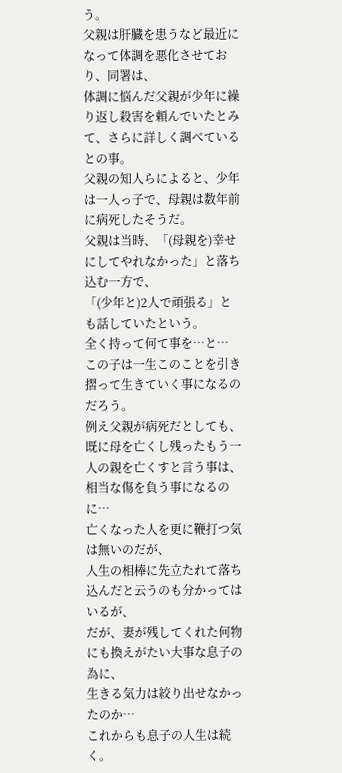う。
父親は肝臓を患うなど最近になって体調を悪化させており、同署は、
体調に悩んだ父親が少年に繰り返し殺害を頼んでいたとみて、さらに詳しく調べているとの事。
父親の知人らによると、少年は一人っ子で、母親は数年前に病死したそうだ。
父親は当時、「(母親を)幸せにしてやれなかった」と落ち込む一方で、
「(少年と)2人で頑張る」とも話していたという。
全く持って何て事を…と…
この子は一生このことを引き摺って生きていく事になるのだろう。
例え父親が病死だとしても、既に母を亡くし残ったもう一人の親を亡くすと言う事は、
相当な傷を負う事になるのに…
亡くなった人を更に鞭打つ気は無いのだが、
人生の相棒に先立たれて落ち込んだと云うのも分かってはいるが、
だが、妻が残してくれた何物にも換えがたい大事な息子の為に、
生きる気力は絞り出せなかったのか…
これからも息子の人生は続く。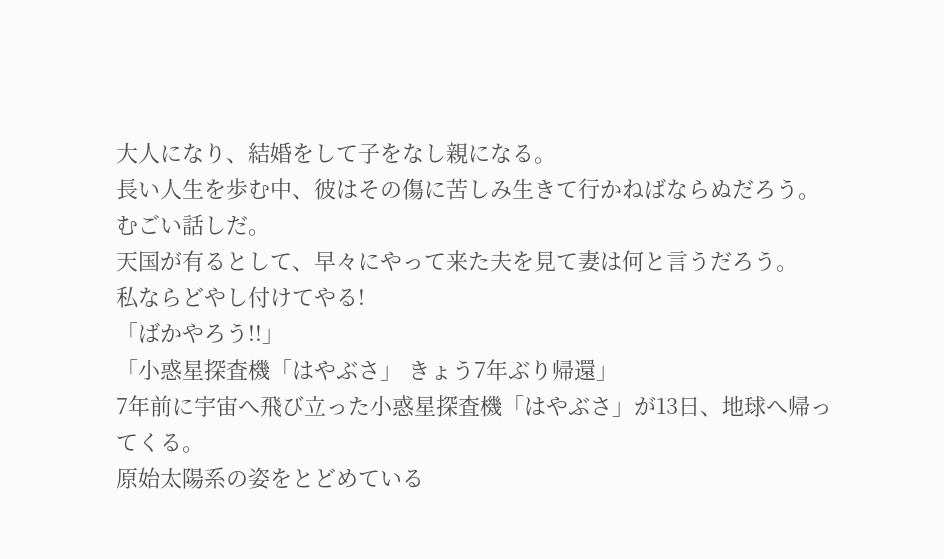大人になり、結婚をして子をなし親になる。
長い人生を歩む中、彼はその傷に苦しみ生きて行かねばならぬだろう。
むごい話しだ。
天国が有るとして、早々にやって来た夫を見て妻は何と言うだろう。
私ならどやし付けてやる!
「ばかやろう!!」
「小惑星探査機「はやぶさ」 きょう7年ぶり帰還」
7年前に宇宙へ飛び立った小惑星探査機「はやぶさ」が13日、地球へ帰ってくる。
原始太陽系の姿をとどめている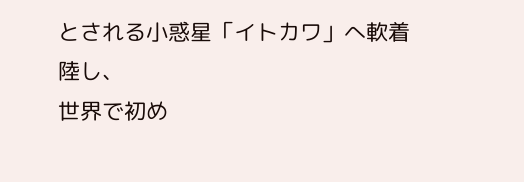とされる小惑星「イトカワ」へ軟着陸し、
世界で初め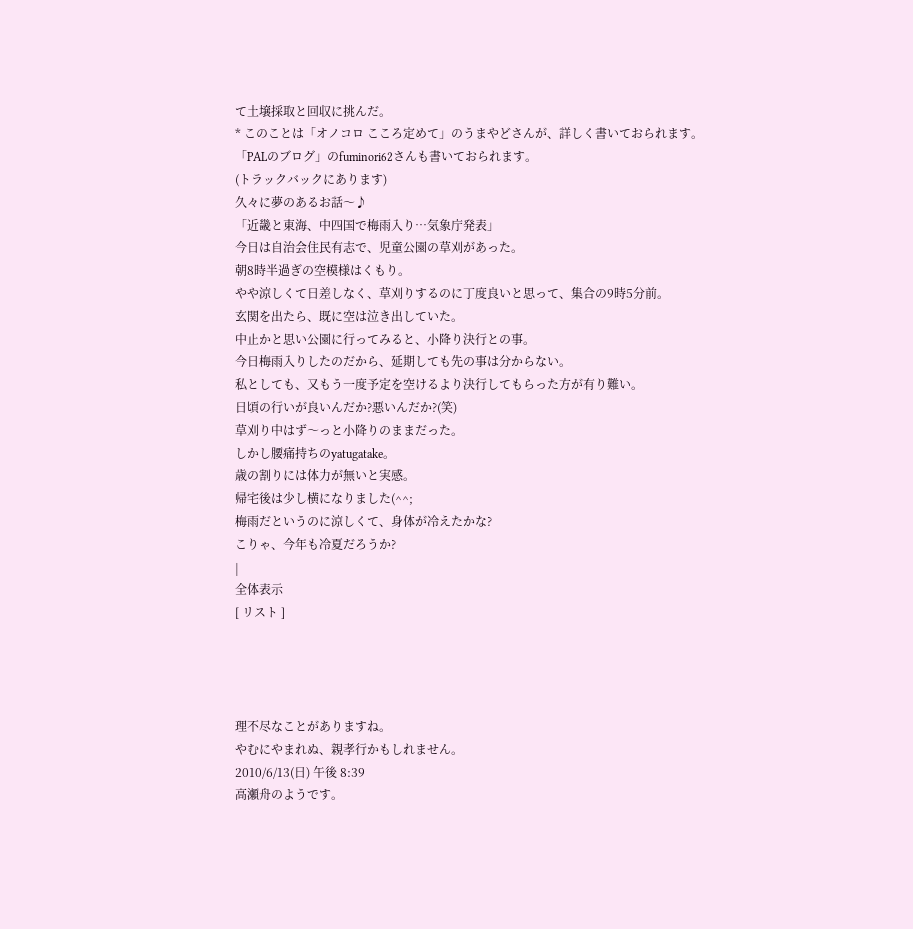て土壌採取と回収に挑んだ。
* このことは「オノコロ こころ定めて」のうまやどさんが、詳しく書いておられます。
「PALのブログ」のfuminori62さんも書いておられます。
(トラックバックにあります)
久々に夢のあるお話〜♪
「近畿と東海、中四国で梅雨入り…気象庁発表」
今日は自治会住民有志で、児童公園の草刈があった。
朝8時半過ぎの空模様はくもり。
やや涼しくて日差しなく、草刈りするのに丁度良いと思って、集合の9時5分前。
玄関を出たら、既に空は泣き出していた。
中止かと思い公園に行ってみると、小降り決行との事。
今日梅雨入りしたのだから、延期しても先の事は分からない。
私としても、又もう一度予定を空けるより決行してもらった方が有り難い。
日頃の行いが良いんだか?悪いんだか?(笑)
草刈り中はず〜っと小降りのままだった。
しかし腰痛持ちのyatugatake。
歳の割りには体力が無いと実感。
帰宅後は少し横になりました(^^;
梅雨だというのに涼しくて、身体が冷えたかな?
こりゃ、今年も冷夏だろうか?
|
全体表示
[ リスト ]




理不尽なことがありますね。
やむにやまれぬ、親孝行かもしれません。
2010/6/13(日) 午後 8:39
高瀬舟のようです。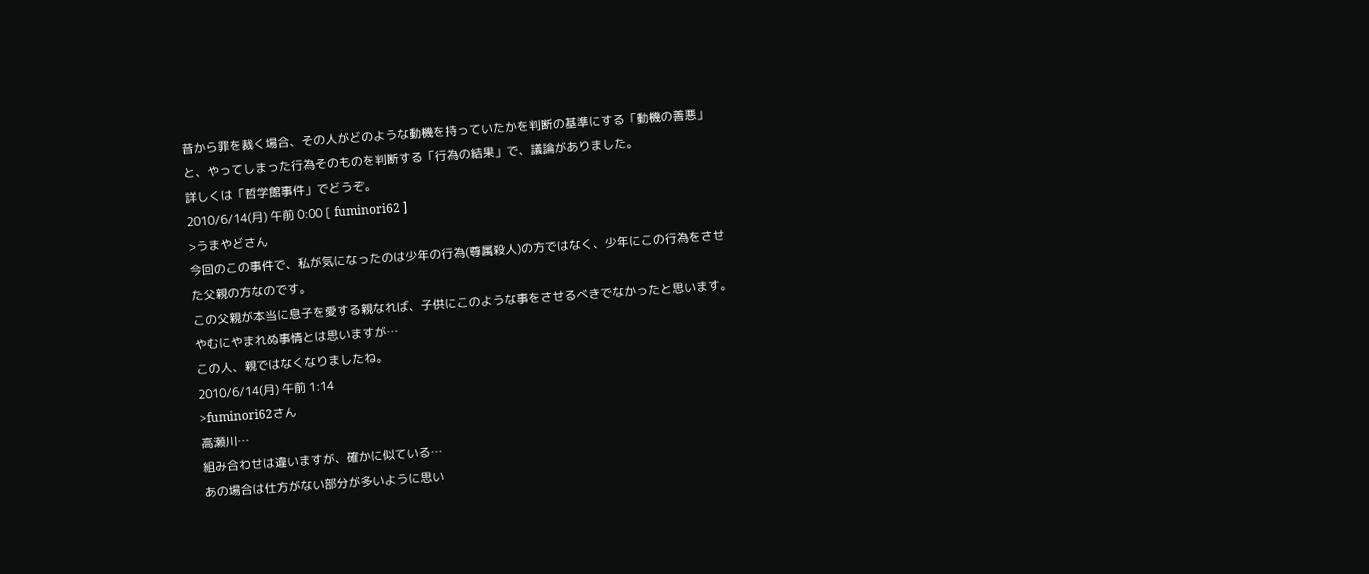昔から罪を裁く場合、その人がどのような動機を持っていたかを判断の基準にする「動機の善悪」と、やってしまった行為そのものを判断する「行為の結果」で、議論がありました。
詳しくは「哲学館事件」でどうぞ。
2010/6/14(月) 午前 0:00 [ fuminori62 ]
>うまやどさん
今回のこの事件で、私が気になったのは少年の行為(尊属殺人)の方ではなく、少年にこの行為をさせた父親の方なのです。
この父親が本当に息子を愛する親なれば、子供にこのような事をさせるべきでなかったと思います。
やむにやまれぬ事情とは思いますが…
この人、親ではなくなりましたね。
2010/6/14(月) 午前 1:14
>fuminori62さん
高瀬川…
組み合わせは違いますが、確かに似ている…
あの場合は仕方がない部分が多いように思い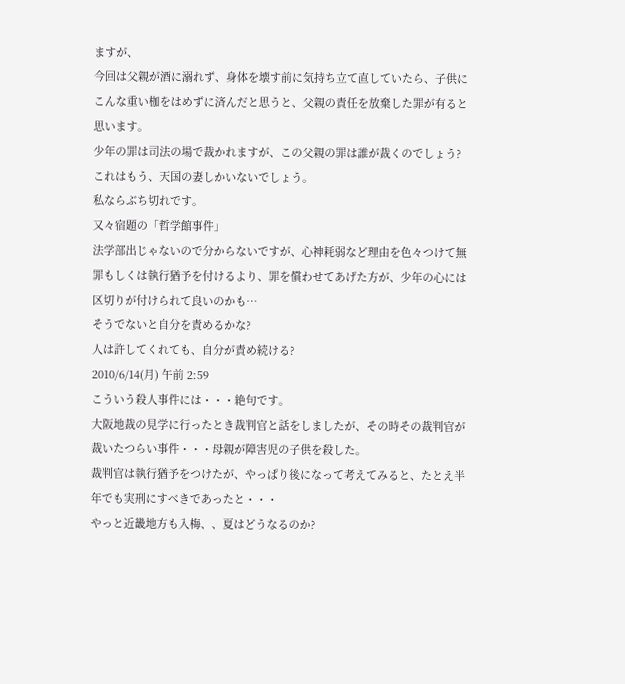ますが、
今回は父親が酒に溺れず、身体を壊す前に気持ち立て直していたら、子供にこんな重い枷をはめずに済んだと思うと、父親の責任を放棄した罪が有ると思います。
少年の罪は司法の場で裁かれますが、この父親の罪は誰が裁くのでしょう?
これはもう、天国の妻しかいないでしょう。
私ならぶち切れです。
又々宿題の「哲学館事件」
法学部出じゃないので分からないですが、心神耗弱など理由を色々つけて無罪もしくは執行猶予を付けるより、罪を償わせてあげた方が、少年の心には区切りが付けられて良いのかも…
そうでないと自分を責めるかな?
人は許してくれても、自分が責め続ける?
2010/6/14(月) 午前 2:59
こういう殺人事件には・・・絶句です。
大阪地裁の見学に行ったとき裁判官と話をしましたが、その時その裁判官が裁いたつらい事件・・・母親が障害児の子供を殺した。
裁判官は執行猶予をつけたが、やっぱり後になって考えてみると、たとえ半年でも実刑にすべきであったと・・・
やっと近畿地方も入梅、、夏はどうなるのか?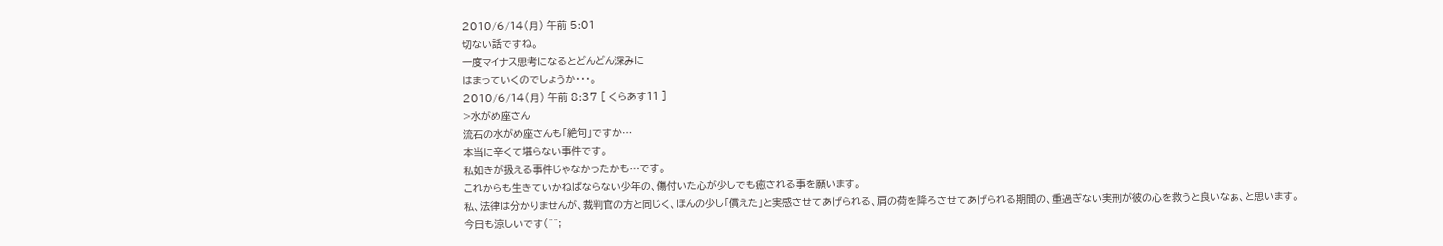2010/6/14(月) 午前 5:01
切ない話ですね。
一度マイナス思考になるとどんどん深みに
はまっていくのでしょうか・・・。
2010/6/14(月) 午前 8:37 [ くらあす11 ]
>水がめ座さん
流石の水がめ座さんも「絶句」ですか…
本当に辛くて堪らない事件です。
私如きが扱える事件じゃなかったかも…です。
これからも生きていかねばならない少年の、傷付いた心が少しでも癒される事を願います。
私、法律は分かりませんが、裁判官の方と同じく、ほんの少し「償えた」と実感させてあげられる、肩の荷を降ろさせてあげられる期間の、重過ぎない実刑が彼の心を救うと良いなぁ、と思います。
今日も涼しいです(^^;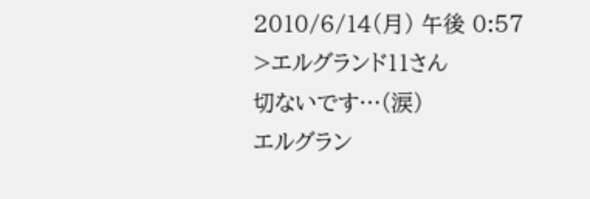2010/6/14(月) 午後 0:57
>エルグランド11さん
切ないです…(涙)
エルグラン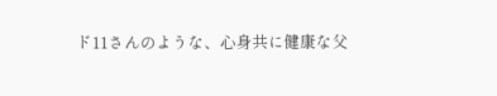ド11さんのような、心身共に健康な父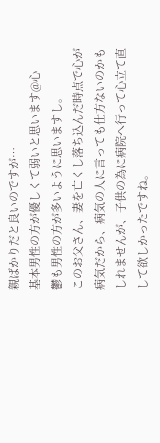親ばかりだと良いのですが…
基本男性の方が優しくて弱いと思います@心
鬱も男性の方が多いように思いますし。
このお父さん、妻を亡くし落ち込んだ時点で心が病気だから、病気の人に言っても仕方ないのかもしれませんが、子供の為に病院へ行って心立て直して欲しかったですね。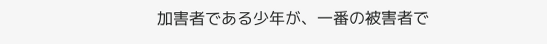加害者である少年が、一番の被害者で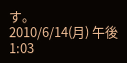す。
2010/6/14(月) 午後 1:03